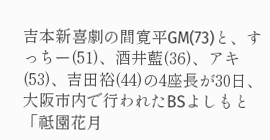吉本新喜劇の間寛平GM(73)と、すっちー(51)、酒井藍(36)、アキ(53)、吉田裕(44)の4座長が30日、大阪市内で行われたBSよしもと「祗園花月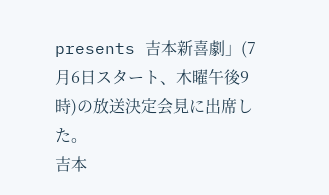presents 吉本新喜劇」(7月6日スタート、木曜午後9時)の放送決定会見に出席した。
吉本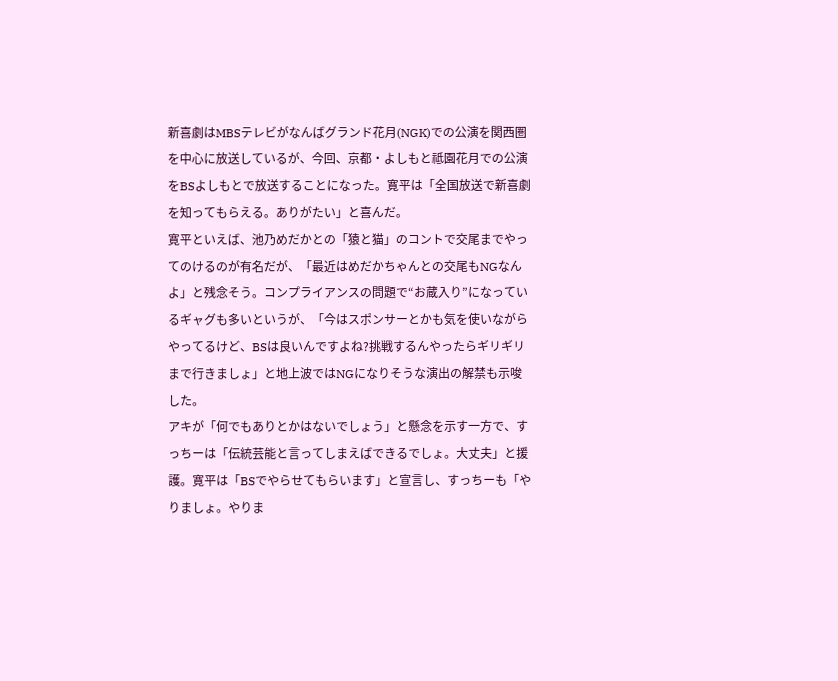新喜劇はMBSテレビがなんばグランド花月(NGK)での公演を関西圏を中心に放送しているが、今回、京都・よしもと祗園花月での公演をBSよしもとで放送することになった。寛平は「全国放送で新喜劇を知ってもらえる。ありがたい」と喜んだ。
寛平といえば、池乃めだかとの「猿と猫」のコントで交尾までやってのけるのが有名だが、「最近はめだかちゃんとの交尾もNGなんよ」と残念そう。コンプライアンスの問題で“お蔵入り”になっているギャグも多いというが、「今はスポンサーとかも気を使いながらやってるけど、BSは良いんですよね?挑戦するんやったらギリギリまで行きましょ」と地上波ではNGになりそうな演出の解禁も示唆した。
アキが「何でもありとかはないでしょう」と懸念を示す一方で、すっちーは「伝統芸能と言ってしまえばできるでしょ。大丈夫」と援護。寛平は「BSでやらせてもらいます」と宣言し、すっちーも「やりましょ。やりま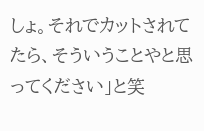しょ。それでカットされてたら、そういうことやと思ってください」と笑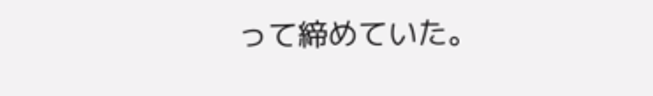って締めていた。